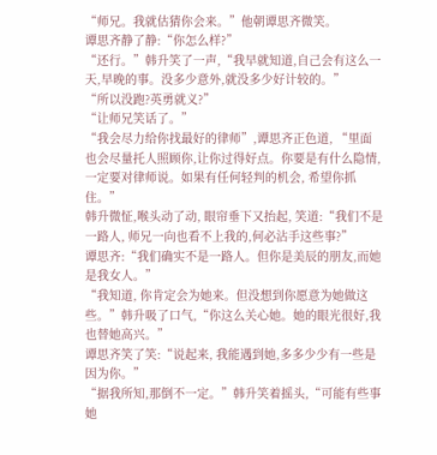“师兄。我就估猜你会来。”他朝谭思齐微笑。
谭思齐静了静:“你怎么样?”
“还行。”韩升笑了一声,“我早就知道,自己会有这么一天,早晚的事。没多少意外,就没多少好计较的。”
“所以没跑?英勇就义?”
“让师兄笑话了。”
“我会尽力给你找最好的律师”,谭思齐正色道, “里面也会尽量托人照顾你,让你过得好点。你要是有什么隐情,一定要对律师说。如果有任何轻判的机会, 希望你抓住。”
韩升微怔,喉头动了动, 眼帘垂下又抬起, 笑道:“我们不是一路人, 师兄一向也看不上我的,何必沾手这些事?”
谭思齐:“我们确实不是一路人。但你是美辰的朋友,而她是我女人。”
“我知道, 你肯定会为她来。但没想到你愿意为她做这些。”韩升吸了口气,“你这么关心她。她的眼光很好,我也替她高兴。”
谭思齐笑了笑:“说起来, 我能遇到她,多多少少有一些是因为你。”
“据我所知,那倒不一定。”韩升笑着摇头,“可能有些事她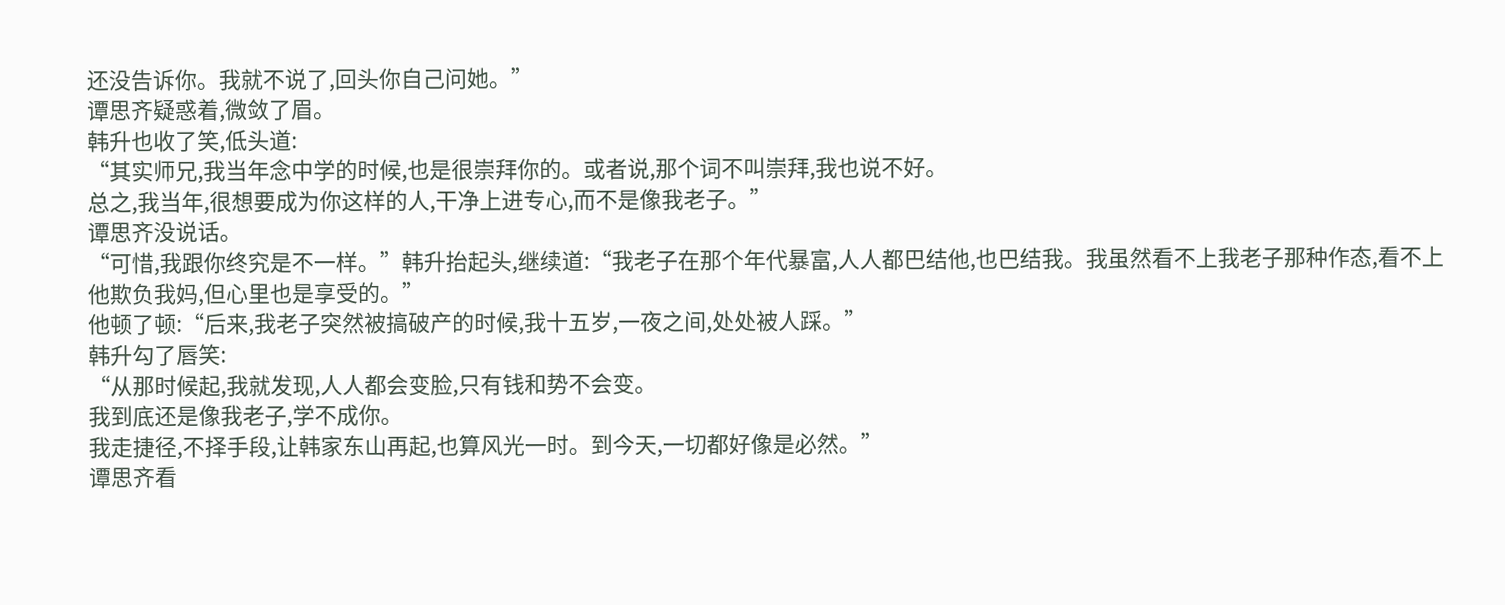还没告诉你。我就不说了,回头你自己问她。”
谭思齐疑惑着,微敛了眉。
韩升也收了笑,低头道:
“其实师兄,我当年念中学的时候,也是很崇拜你的。或者说,那个词不叫崇拜,我也说不好。
总之,我当年,很想要成为你这样的人,干净上进专心,而不是像我老子。”
谭思齐没说话。
“可惜,我跟你终究是不一样。”韩升抬起头,继续道:“我老子在那个年代暴富,人人都巴结他,也巴结我。我虽然看不上我老子那种作态,看不上他欺负我妈,但心里也是享受的。”
他顿了顿:“后来,我老子突然被搞破产的时候,我十五岁,一夜之间,处处被人踩。”
韩升勾了唇笑:
“从那时候起,我就发现,人人都会变脸,只有钱和势不会变。
我到底还是像我老子,学不成你。
我走捷径,不择手段,让韩家东山再起,也算风光一时。到今天,一切都好像是必然。”
谭思齐看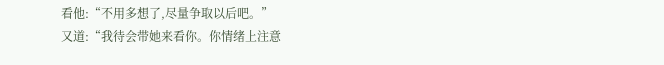看他:“不用多想了,尽量争取以后吧。”
又道:“我待会带她来看你。你情绪上注意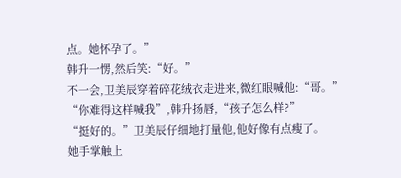点。她怀孕了。”
韩升一愣,然后笑:“好。”
不一会,卫美辰穿着碎花绒衣走进来,微红眼喊他:“哥。”
“你难得这样喊我”,韩升扬唇,“孩子怎么样?”
“挺好的。”卫美辰仔细地打量他,他好像有点瘦了。
她手掌触上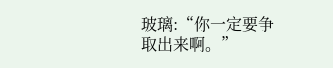玻璃:“你一定要争取出来啊。”